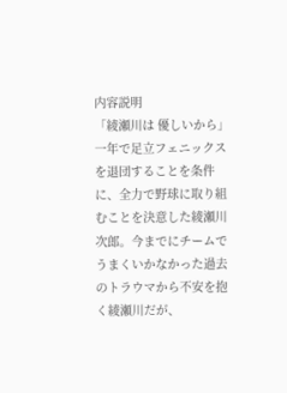内容説明
「綾瀬川は 優しいから」 一年で足立フェニックスを退団することを条件に、全力で野球に取り組むことを決意した綾瀬川次郎。今までにチームでうまくいかなかった過去のトラウマから不安を抱く綾瀬川だが、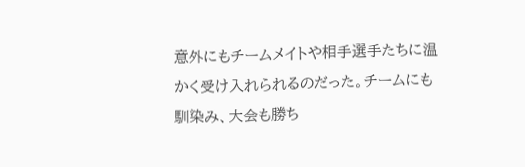意外にもチームメイトや相手選手たちに温かく受け入れられるのだった。チームにも馴染み、大会も勝ち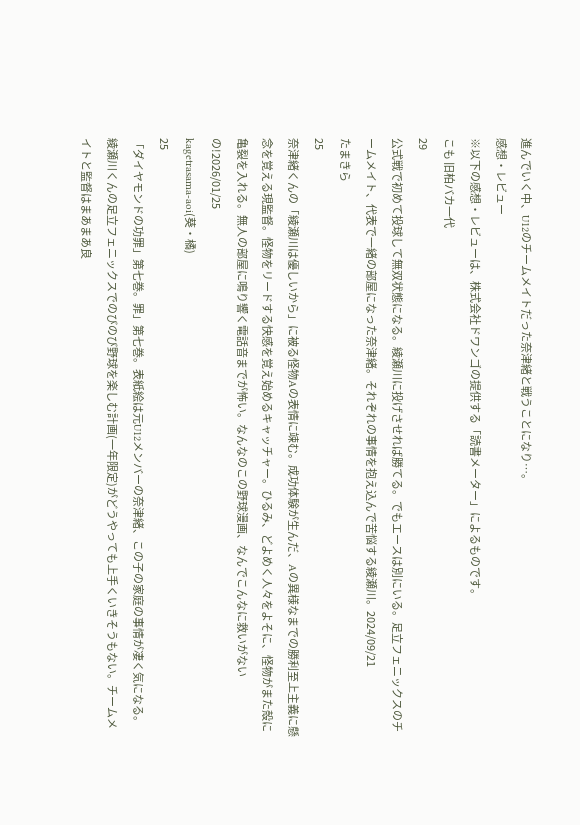進んでいく中、U12のチームメイトだった奈津緒と戦うことになり…。
感想・レビュー
※以下の感想・レビューは、株式会社ドワンゴの提供する「読書メーター」によるものです。
こも 旧柏バカ一代
29
公式戦で初めて投球して無双状態になる。綾瀬川に投げさせれば勝てる。でもエースは別にいる。足立フェニックスのチームメイト、代表で一緒の部屋になった奈津緒。それぞれの事情を抱え込んで苦悩する綾瀬川。2024/09/21
たまきら
25
奈津緒くんの「綾瀬川は優しいから」に被る怪物Aの表情に竦む。成功体験が生んだ、Aの異様なまでの勝利至上主義に懸念を覚える現監督。怪物をリードする快感を覚え始めるキャッチャー。ひるみ、どよめく人々をよそに、怪物がまた殻に亀裂を入れる。無人の部屋に鳴り響く電話音までが怖い。なんなのこの野球漫画、なんでこんなに救いがないの!2026/01/25
kagetrasama-aoi(葵・橘)
25
「ダイヤモンドの功罪」第七巻。罪」第七巻。表紙絵は元U12メンバーの奈津緒、この子の家庭の事情が凄く気になる。綾瀬川くんの足立フェニックスでのびのび野球を楽しむ計画(一年限定)がどうやっても上手くいきそうもない。チームメイトと監督はまあまあ良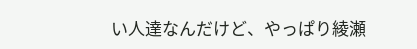い人達なんだけど、やっぱり綾瀬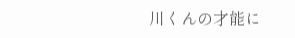川くんの才能に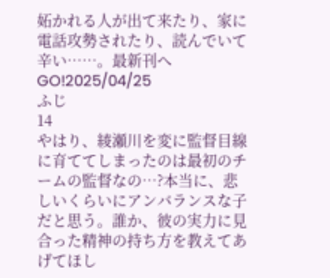妬かれる人が出て来たり、家に電話攻勢されたり、読んでいて辛い……。最新刊へGO!2025/04/25
ふじ
14
やはり、綾瀬川を変に監督目線に育ててしまったのは最初のチームの監督なの…?本当に、悲しいくらいにアンバランスな子だと思う。誰か、彼の実力に見合った精神の持ち方を教えてあげてほし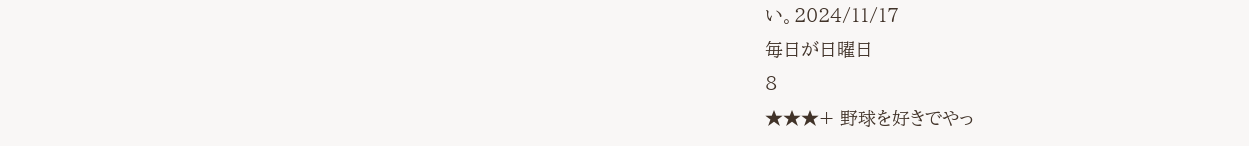い。2024/11/17
毎日が日曜日
8
★★★+ 野球を好きでやっ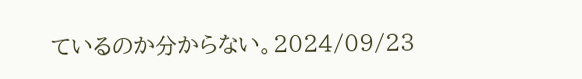ているのか分からない。2024/09/23